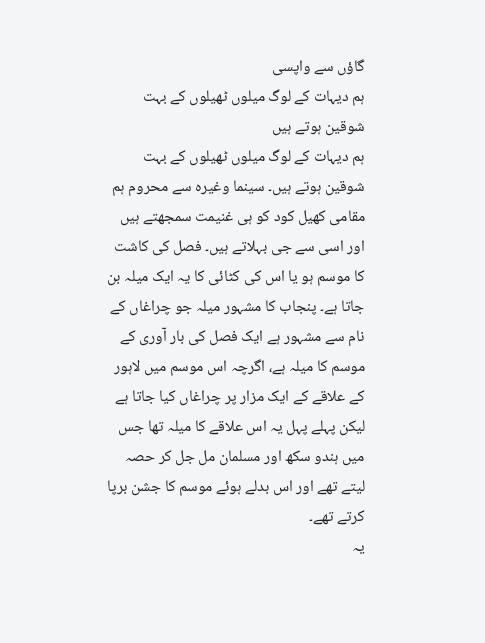گاؤں سے واپسی
ہم دیہات کے لوگ میلوں ٹھیلوں کے بہت شوقین ہوتے ہیں
ہم دیہات کے لوگ میلوں ٹھیلوں کے بہت شوقین ہوتے ہیں۔ سینما وغیرہ سے محروم ہم مقامی کھیل کود کو ہی غنیمت سمجھتے ہیں اور اسی سے جی بہلاتے ہیں۔ فصل کی کاشت کا موسم ہو یا اس کی کٹائی کا یہ ایک میلہ بن جاتا ہے۔ پنجاب کا مشہور میلہ جو چراغاں کے نام سے مشہور ہے ایک فصل کی بار آوری کے موسم کا میلہ ہے، اگرچہ اس موسم میں لاہور کے علاقے کے ایک مزار پر چراغاں کیا جاتا ہے لیکن پہلے پہل یہ اس علاقے کا میلہ تھا جس میں ہندو سکھ اور مسلمان مل جل کر حصہ لیتے تھے اور اس بدلے ہوئے موسم کا جشن برپا کرتے تھے۔
یہ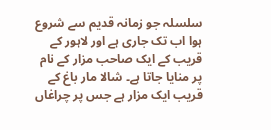سلسلہ جو زمانہ قدیم سے شروع ہوا اب تک جاری ہے اور لاہور کے قریب کے ایک صاحب مزار کے نام پر منایا جاتا ہے۔ شالا مار باغ کے قریب ایک مزار ہے جس پر چراغاں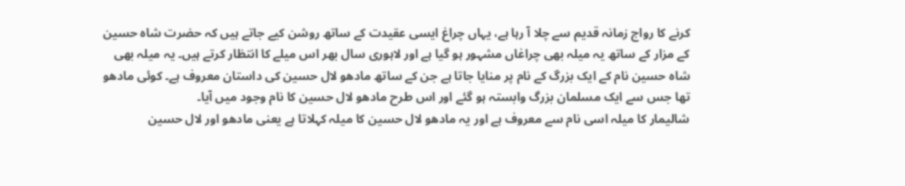کرنے کا رواج زمانہ قدیم سے چلا آ رہا ہے، یہاں چراغ ایسی عقیدت کے ساتھ روشن کیے جاتے ہیں کہ حضرت شاہ حسین کے مزار کے ساتھ یہ میلہ بھی چراغاں مشہور ہو گیا ہے اور لاہوری سال بھر اس میلے کا انتظار کرتے ہیں۔ یہ میلہ بھی شاہ حسین نام کے ایک بزرگ کے نام پر منایا جاتا ہے جن کے ساتھ مادھو لال حسین کی داستان معروف ہے۔ کوئی مادھو تھا جس سے ایک مسلمان بزرگ وابستہ ہو گئے اور اس طرح مادھو لال حسین کا نام وجود میں آیا۔
شالیمار کا میلہ اسی نام سے معروف ہے اور یہ مادھو لال حسین کا میلہ کہلاتا ہے یعنی مادھو اور لال حسین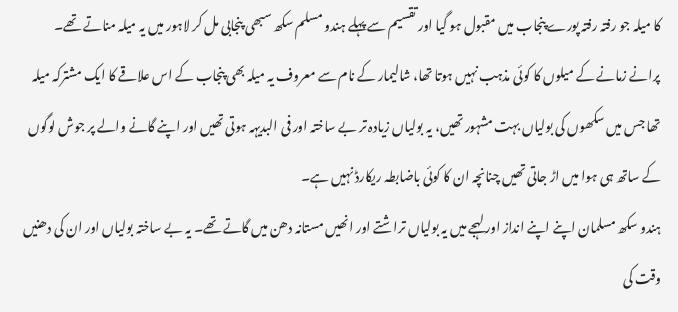کا میلہ جو رفتہ رفتہ پورے پنجاب میں مقبول ہو گیا اور تقسیم سے پہلے ہندو مسلم سکھ سبھی پنجابی مل کر لاہور میں یہ میلہ مناتے تھے۔ پرانے زمانے کے میلوں کا کوئی مذہب نہیں ہوتا تھا، شالیمار کے نام سے معروف یہ میلہ بھی پنجاب کے اس علاقے کا ایک مشترکہ میلہ تھا جس میں سکھوں کی بولیاں بہت مشہور تھیں، یہ بولیاں زیادہ تر بے ساختہ اور فی البدیہہ ہوتی تھیں اور اپنے گانے والے پر جوش لوگوں کے ساتھ ہی ہوا میں اڑ جاتی تھیں چنانچہ ان کا کوئی باضابطہ ریکارڈ نہیں ہے۔
ہندو سکھ مسلمان اپنے اپنے انداز اور لہجے میں یہ بولیاں تراشتے اور انھیں مستانہ دھن میں گاتے تھے۔ یہ بے ساختہ بولیاں اور ان کی دھنیں وقت کی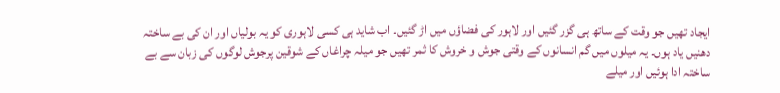ایجاد تھیں جو وقت کے ساتھ ہی گزر گئیں اور لاہور کی فضاؤں میں اڑ گئیں۔ اب شاید ہی کسی لاہوری کو یہ بولیاں اور ان کی بے ساختہ دھنیں یاد ہوں۔ یہ میلوں میں گم انسانوں کے وقتی جوش و خروش کا ثمر تھیں جو میلہ چراغاں کے شوقین پرجوش لوگوں کی زبان سے بے ساختہ ادا ہوئیں اور میلے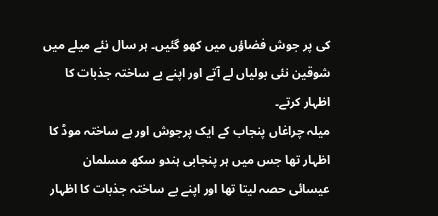کی پر جوش فضاؤں میں کھو گئیں۔ ہر سال نئے میلے میں شوقین نئی بولیاں لے آتے اور اپنے بے ساختہ جذبات کا اظہار کرتے۔
میلہ چراغاں پنجاب کے ایک پرجوش اور بے ساختہ موڈ کا اظہار تھا جس میں ہر پنجابی ہندو سکھ مسلمان عیسائی حصہ لیتا تھا اور اپنے بے ساختہ جذبات کا اظہار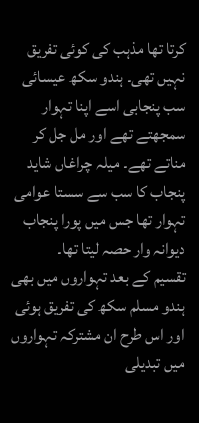کرتا تھا مذہب کی کوئی تفریق نہیں تھی۔ ہندو سکھ عیسائی سب پنجابی اسے اپنا تہوار سمجھتے تھے اور مل جل کر مناتے تھے۔ میلہ چراغاں شاید پنجاب کا سب سے سستا عوامی تہوار تھا جس میں پورا پنجاب دیوانہ وار حصہ لیتا تھا۔
تقسیم کے بعد تہواروں میں بھی ہندو مسلم سکھ کی تفریق ہوئی اور اس طرح ان مشترکہ تہواروں میں تبدیلی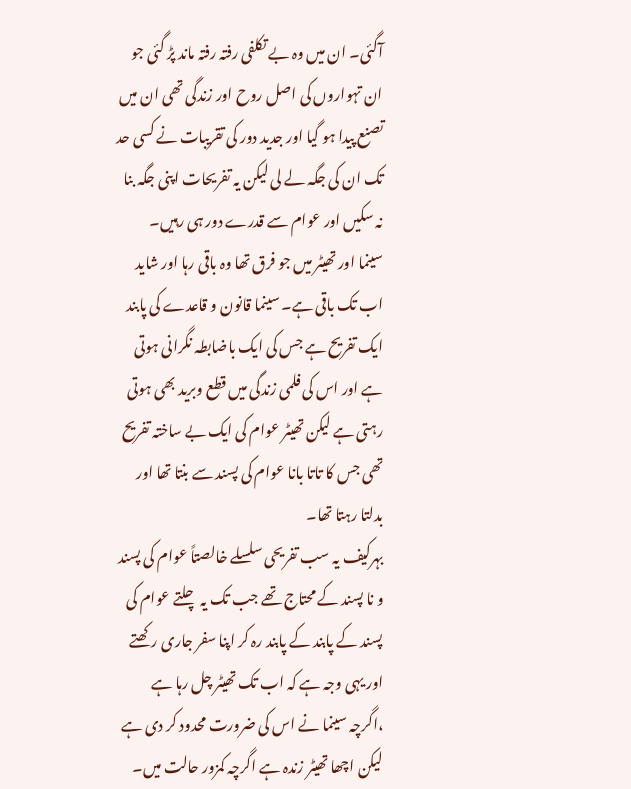آگئی۔ ان میں وہ بے تکلفی رفتہ رفتہ ماند پڑ گئی جو ان تہواروں کی اصل روح اور زندگی تھی ان میں تصنع پیدا ہو گیا اور جدید دور کی تقریبات نے کسی حد تک ان کی جگہ لے لی لیکن یہ تفریحات اپنی جگہ بنا نہ سکیں اور عوام سے قدرے دور ہی رہیں۔
سینما اور تھیٹر میں جو فرق تھا وہ باقی رہا اور شاید اب تک باقی ہے۔ سینما قانون و قاعدے کی پابند ایک تفریح ہے جس کی ایک باضابطہ نگرانی ہوتی ہے اور اس کی فلمی زندگی میں قطع وبرید بھی ہوتی رہتی ہے لیکن تھیٹر عوام کی ایک بے ساختہ تفریح تھی جس کا تاتا بانا عوام کی پسند سے بنتا تھا اور بدلتا رہتا تھا۔
بہرکیف یہ سب تفریحی سلسلے خالصتاً عوام کی پسند و نا پسند کے محتاج تھے جب تک یہ چلتے عوام کی پسند کے پابند کے پابند رہ کر اپنا سفر جاری رکھتے اور یہی وجہ ہے کہ اب تک تھیٹر چل رہا ہے ،اگرچہ سینما نے اس کی ضرورت محدود کر دی ہے لیکن اچھا تھیٹر زندہ ہے اگرچہ کمزور حالت میں۔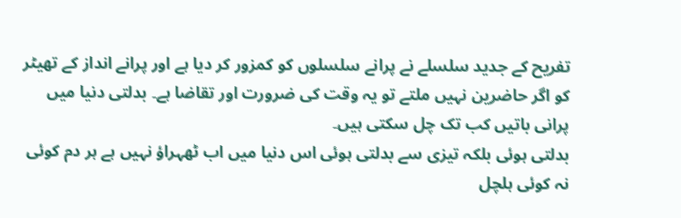تفریح کے جدید سلسلے نے پرانے سلسلوں کو کمزور کر دیا ہے اور پرانے انداز کے تھیٹر کو اگر حاضرین نہیں ملتے تو یہ وقت کی ضرورت اور تقاضا ہے۔ بدلتی دنیا میں پرانی باتیں کب تک چل سکتی ہیں۔
بدلتی ہوئی بلکہ تیزی سے بدلتی ہوئی اس دنیا میں اب ٹھہراؤ نہیں ہے ہر دم کوئی نہ کوئی ہلچل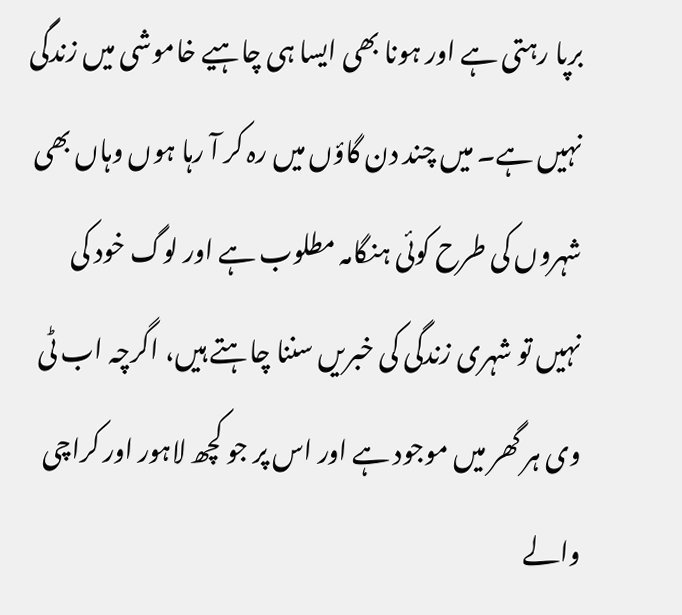برپا رہتی ہے اور ہونا بھی ایسا ہی چاہیے خاموشی میں زندگی نہیں ہے۔ میں چند دن گاؤں میں رہ کر آ رہا ہوں وہاں بھی شہروں کی طرح کوئی ہنگامہ مطلوب ہے اور لوگ خود کی نہیں تو شہری زندگی کی خبریں سننا چاہتے ہیں، اگرچہ اب ٹی وی ہر گھر میں موجود ہے اور اس پر جو کچھ لاہور اور کراچی والے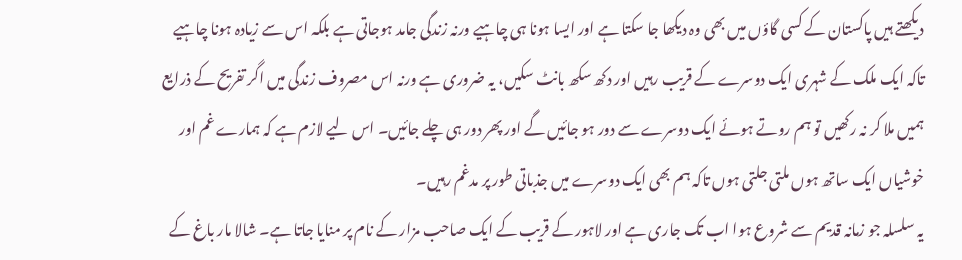دیکھتے ہیں پاکستان کے کسی گاؤں میں بھی وہ دیکھا جا سکتا ہے اور ایسا ہونا ہی چاہیے ورنہ زندگی جامد ہوجاتی ہے بلکہ اس سے زیادہ ہونا چاہیے تاکہ ایک ملک کے شہری ایک دوسرے کے قریب رہیں اور دکھ سکھ بانٹ سکیں، یہ ضروری ہے ورنہ اس مصروف زندگی میں اگر تفریح کے ذرایع ہمیں ملا کر نہ رکھیں تو ہم روتے ہوئے ایک دوسرے سے دور ہو جائیں گے اور پھر دور ہی چلے جائیں۔ اس لیے لازم ہے کہ ہمارے غم اور خوشیاں ایک ساتھ ہوں ملتی جلتی ہوں تاکہ ہم بھی ایک دوسرے میں جذباتی طور پر مدغم رہیں۔
یہ سلسلہ جو زمانہ قدیم سے شروع ہوا اب تک جاری ہے اور لاہور کے قریب کے ایک صاحب مزار کے نام پر منایا جاتا ہے۔ شالا مار باغ کے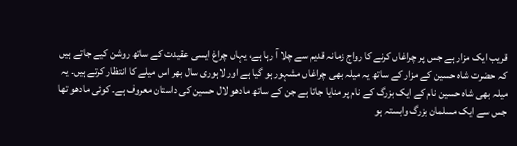قریب ایک مزار ہے جس پر چراغاں کرنے کا رواج زمانہ قدیم سے چلا آ رہا ہے، یہاں چراغ ایسی عقیدت کے ساتھ روشن کیے جاتے ہیں کہ حضرت شاہ حسین کے مزار کے ساتھ یہ میلہ بھی چراغاں مشہور ہو گیا ہے اور لاہوری سال بھر اس میلے کا انتظار کرتے ہیں۔ یہ میلہ بھی شاہ حسین نام کے ایک بزرگ کے نام پر منایا جاتا ہے جن کے ساتھ مادھو لال حسین کی داستان معروف ہے۔ کوئی مادھو تھا جس سے ایک مسلمان بزرگ وابستہ ہو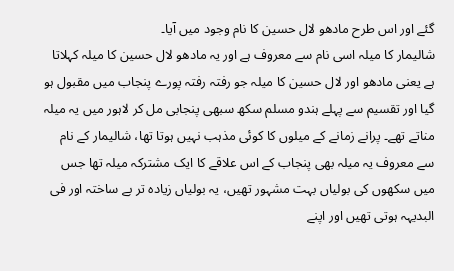گئے اور اس طرح مادھو لال حسین کا نام وجود میں آیا۔
شالیمار کا میلہ اسی نام سے معروف ہے اور یہ مادھو لال حسین کا میلہ کہلاتا ہے یعنی مادھو اور لال حسین کا میلہ جو رفتہ رفتہ پورے پنجاب میں مقبول ہو گیا اور تقسیم سے پہلے ہندو مسلم سکھ سبھی پنجابی مل کر لاہور میں یہ میلہ مناتے تھے۔ پرانے زمانے کے میلوں کا کوئی مذہب نہیں ہوتا تھا، شالیمار کے نام سے معروف یہ میلہ بھی پنجاب کے اس علاقے کا ایک مشترکہ میلہ تھا جس میں سکھوں کی بولیاں بہت مشہور تھیں، یہ بولیاں زیادہ تر بے ساختہ اور فی البدیہہ ہوتی تھیں اور اپنے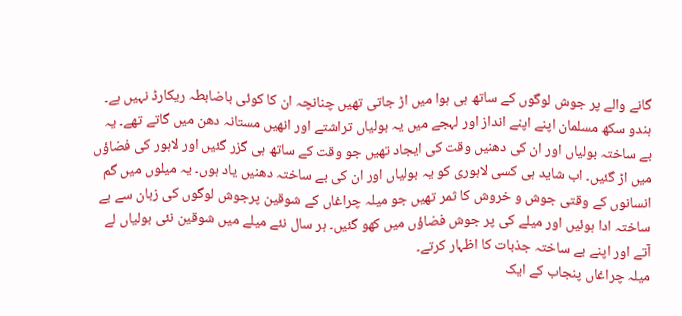گانے والے پر جوش لوگوں کے ساتھ ہی ہوا میں اڑ جاتی تھیں چنانچہ ان کا کوئی باضابطہ ریکارڈ نہیں ہے۔
ہندو سکھ مسلمان اپنے اپنے انداز اور لہجے میں یہ بولیاں تراشتے اور انھیں مستانہ دھن میں گاتے تھے۔ یہ بے ساختہ بولیاں اور ان کی دھنیں وقت کی ایجاد تھیں جو وقت کے ساتھ ہی گزر گئیں اور لاہور کی فضاؤں میں اڑ گئیں۔ اب شاید ہی کسی لاہوری کو یہ بولیاں اور ان کی بے ساختہ دھنیں یاد ہوں۔ یہ میلوں میں گم انسانوں کے وقتی جوش و خروش کا ثمر تھیں جو میلہ چراغاں کے شوقین پرجوش لوگوں کی زبان سے بے ساختہ ادا ہوئیں اور میلے کی پر جوش فضاؤں میں کھو گئیں۔ ہر سال نئے میلے میں شوقین نئی بولیاں لے آتے اور اپنے بے ساختہ جذبات کا اظہار کرتے۔
میلہ چراغاں پنجاب کے ایک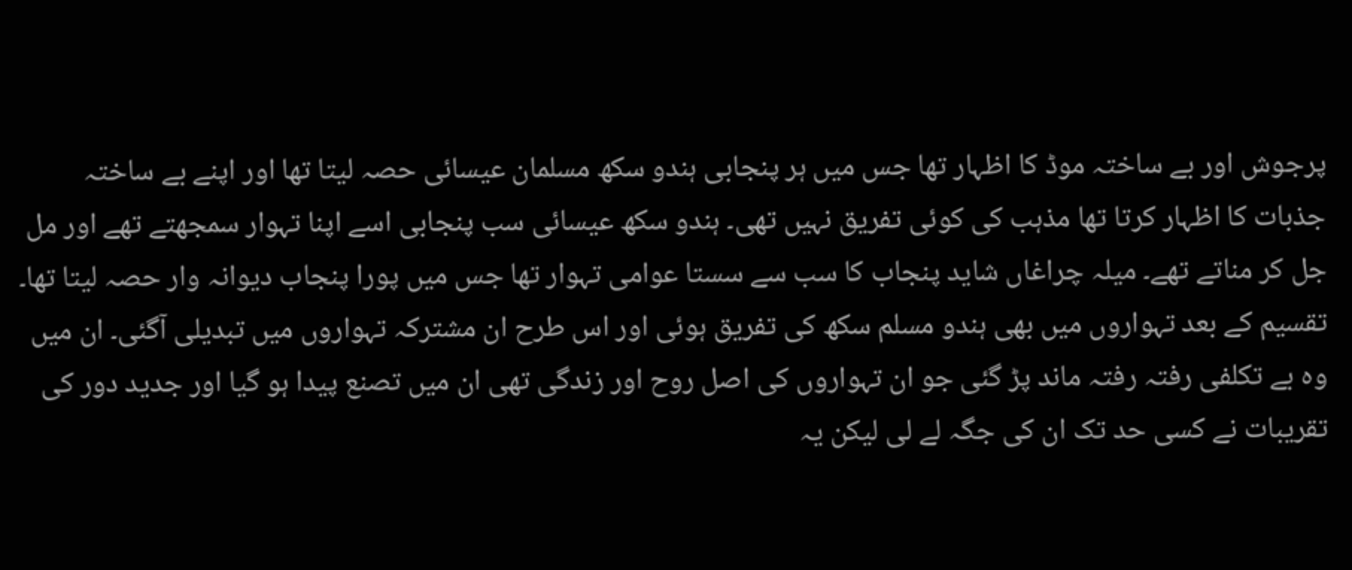پرجوش اور بے ساختہ موڈ کا اظہار تھا جس میں ہر پنجابی ہندو سکھ مسلمان عیسائی حصہ لیتا تھا اور اپنے بے ساختہ جذبات کا اظہار کرتا تھا مذہب کی کوئی تفریق نہیں تھی۔ ہندو سکھ عیسائی سب پنجابی اسے اپنا تہوار سمجھتے تھے اور مل جل کر مناتے تھے۔ میلہ چراغاں شاید پنجاب کا سب سے سستا عوامی تہوار تھا جس میں پورا پنجاب دیوانہ وار حصہ لیتا تھا۔
تقسیم کے بعد تہواروں میں بھی ہندو مسلم سکھ کی تفریق ہوئی اور اس طرح ان مشترکہ تہواروں میں تبدیلی آگئی۔ ان میں وہ بے تکلفی رفتہ رفتہ ماند پڑ گئی جو ان تہواروں کی اصل روح اور زندگی تھی ان میں تصنع پیدا ہو گیا اور جدید دور کی تقریبات نے کسی حد تک ان کی جگہ لے لی لیکن یہ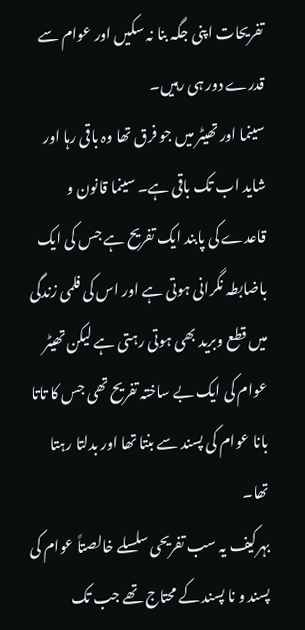تفریحات اپنی جگہ بنا نہ سکیں اور عوام سے قدرے دور ہی رہیں۔
سینما اور تھیٹر میں جو فرق تھا وہ باقی رہا اور شاید اب تک باقی ہے۔ سینما قانون و قاعدے کی پابند ایک تفریح ہے جس کی ایک باضابطہ نگرانی ہوتی ہے اور اس کی فلمی زندگی میں قطع وبرید بھی ہوتی رہتی ہے لیکن تھیٹر عوام کی ایک بے ساختہ تفریح تھی جس کا تاتا بانا عوام کی پسند سے بنتا تھا اور بدلتا رہتا تھا۔
بہرکیف یہ سب تفریحی سلسلے خالصتاً عوام کی پسند و نا پسند کے محتاج تھے جب تک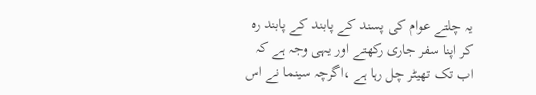یہ چلتے عوام کی پسند کے پابند کے پابند رہ کر اپنا سفر جاری رکھتے اور یہی وجہ ہے کہ اب تک تھیٹر چل رہا ہے ،اگرچہ سینما نے اس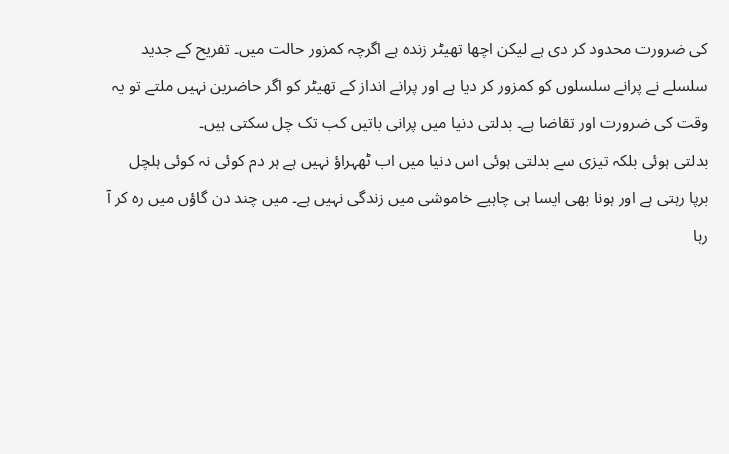کی ضرورت محدود کر دی ہے لیکن اچھا تھیٹر زندہ ہے اگرچہ کمزور حالت میں۔ تفریح کے جدید سلسلے نے پرانے سلسلوں کو کمزور کر دیا ہے اور پرانے انداز کے تھیٹر کو اگر حاضرین نہیں ملتے تو یہ وقت کی ضرورت اور تقاضا ہے۔ بدلتی دنیا میں پرانی باتیں کب تک چل سکتی ہیں۔
بدلتی ہوئی بلکہ تیزی سے بدلتی ہوئی اس دنیا میں اب ٹھہراؤ نہیں ہے ہر دم کوئی نہ کوئی ہلچل برپا رہتی ہے اور ہونا بھی ایسا ہی چاہیے خاموشی میں زندگی نہیں ہے۔ میں چند دن گاؤں میں رہ کر آ رہا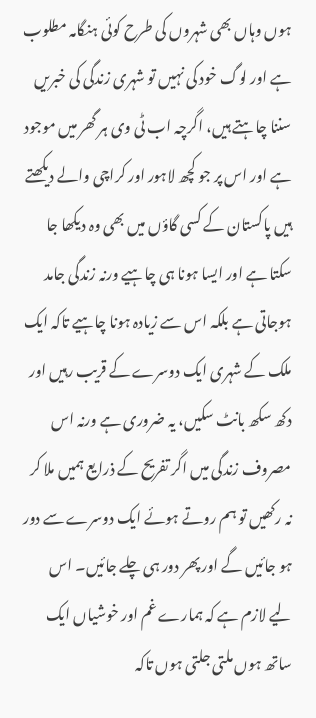ہوں وہاں بھی شہروں کی طرح کوئی ہنگامہ مطلوب ہے اور لوگ خود کی نہیں تو شہری زندگی کی خبریں سننا چاہتے ہیں، اگرچہ اب ٹی وی ہر گھر میں موجود ہے اور اس پر جو کچھ لاہور اور کراچی والے دیکھتے ہیں پاکستان کے کسی گاؤں میں بھی وہ دیکھا جا سکتا ہے اور ایسا ہونا ہی چاہیے ورنہ زندگی جامد ہوجاتی ہے بلکہ اس سے زیادہ ہونا چاہیے تاکہ ایک ملک کے شہری ایک دوسرے کے قریب رہیں اور دکھ سکھ بانٹ سکیں، یہ ضروری ہے ورنہ اس مصروف زندگی میں اگر تفریح کے ذرایع ہمیں ملا کر نہ رکھیں تو ہم روتے ہوئے ایک دوسرے سے دور ہو جائیں گے اور پھر دور ہی چلے جائیں۔ اس لیے لازم ہے کہ ہمارے غم اور خوشیاں ایک ساتھ ہوں ملتی جلتی ہوں تاکہ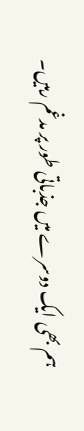ہم بھی ایک دوسرے میں جذباتی طور پر مدغم رہیں۔